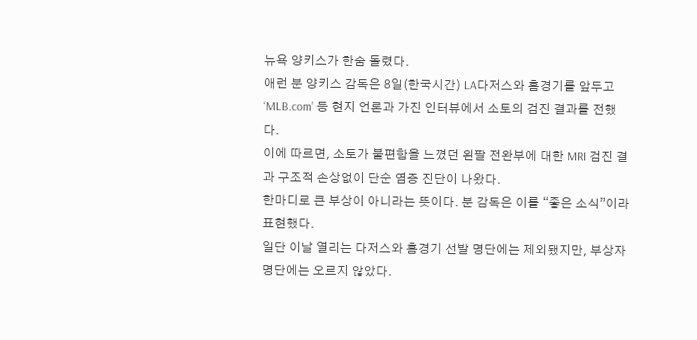뉴욕 양키스가 한숨 돌렸다.
애런 분 양키스 감독은 8일(한국시간) LA다저스와 홈경기를 앞두고 ‘MLB.com’ 등 현지 언론과 가진 인터뷰에서 소토의 검진 결과를 전했다.
이에 따르면, 소토가 불편함을 느꼈던 왼팔 전완부에 대한 MRI 검진 결과 구조적 손상없이 단순 염증 진단이 나왔다.
한마디로 큰 부상이 아니라는 뜻이다. 분 감독은 이를 “좋은 소식”이라 표현했다.
일단 이날 열리는 다저스와 홈경기 선발 명단에는 제외됐지만, 부상자 명단에는 오르지 않았다.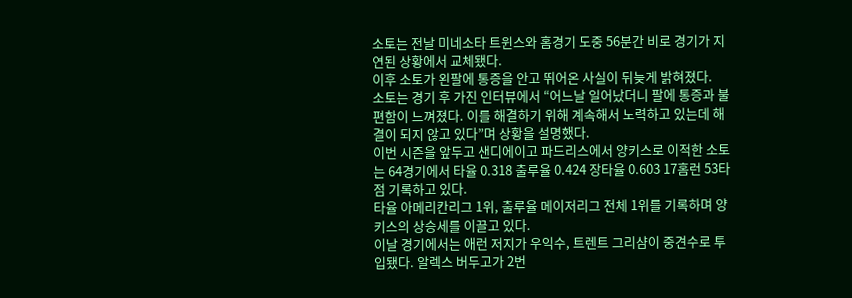소토는 전날 미네소타 트윈스와 홈경기 도중 56분간 비로 경기가 지연된 상황에서 교체됐다.
이후 소토가 왼팔에 통증을 안고 뛰어온 사실이 뒤늦게 밝혀졌다.
소토는 경기 후 가진 인터뷰에서 “어느날 일어났더니 팔에 통증과 불편함이 느껴졌다. 이를 해결하기 위해 계속해서 노력하고 있는데 해결이 되지 않고 있다”며 상황을 설명했다.
이번 시즌을 앞두고 샌디에이고 파드리스에서 양키스로 이적한 소토는 64경기에서 타율 0.318 출루율 0.424 장타율 0.603 17홈런 53타점 기록하고 있다.
타율 아메리칸리그 1위, 출루율 메이저리그 전체 1위를 기록하며 양키스의 상승세를 이끌고 있다.
이날 경기에서는 애런 저지가 우익수, 트렌트 그리샴이 중견수로 투입됐다. 알렉스 버두고가 2번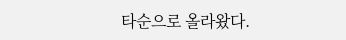타순으로 올라왔다.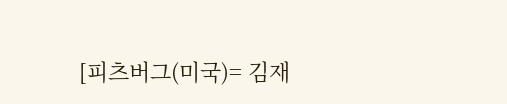[피츠버그(미국)= 김재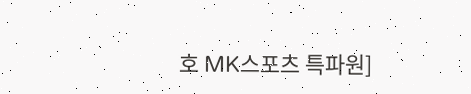호 MK스포츠 특파원]